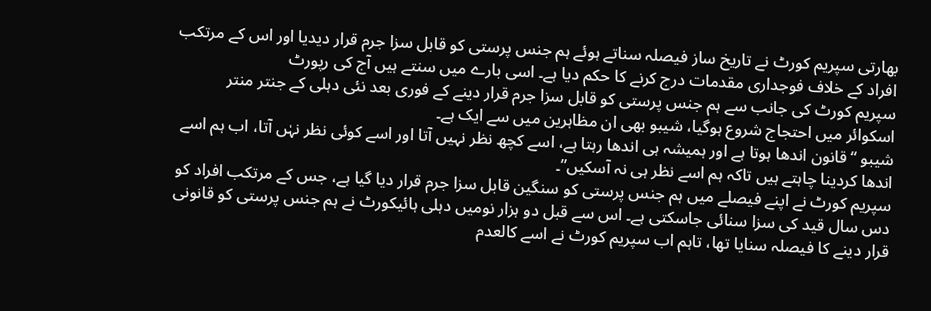بھارتی سپریم کورٹ نے تاریخ ساز فیصلہ سناتے ہوئے ہم جنس پرستی کو قابل سزا جرم قرار دیدیا اور اس کے مرتکب افراد کے خلاف فوجداری مقدمات درج کرنے کا حکم دیا ہے۔ اسی بارے میں سنتے ہیں آج کی رپورٹ
سپریم کورٹ کی جانب سے ہم جنس پرستی کو قابل سزا جرم قرار دینے کے فوری بعد نئی دہلی کے جنتر منتر اسکوائر میں احتجاج شروع ہوگیا، شیبو بھی ان مظاہرین میں سے ایک ہے۔
شیبو “قانون اندھا ہوتا ہے اور ہمیشہ ہی اندھا رہتا ہے، اسے کچھ نظر نہیں آتا اور اسے کوئی نظر نہٰں آتا، اب ہم اسے اندھا کردینا چاہتے ہیں تاکہ ہم اسے نظر ہی نہ آسکیں”۔
سپریم کورٹ نے اپنے فیصلے میں ہم جنس پرستی کو سنگین قابل سزا جرم قرار دیا گیا ہے، جس کے مرتکب افراد کو دس سال قید کی سزا سنائی جاسکتی ہے۔ اس سے قبل دو ہزار نومیں دہلی ہائیکورٹ نے ہم جنس پرستی کو قانونی قرار دینے کا فیصلہ سنایا تھا، تاہم اب سپریم کورٹ نے اسے کالعدم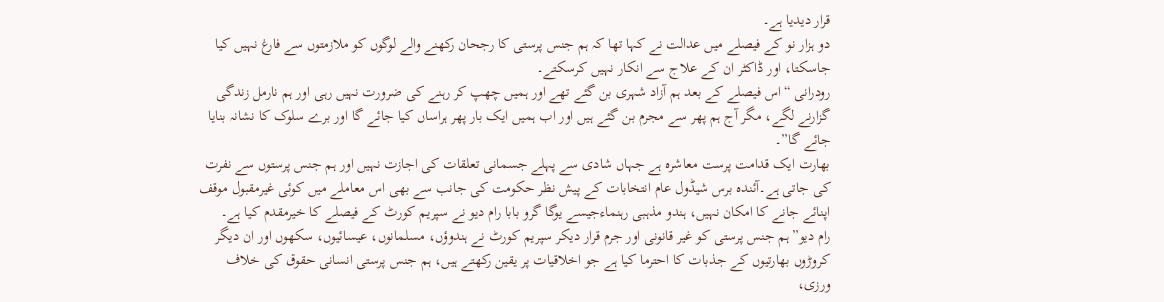قرار دیدیا ہے۔
دو ہزار نو کے فیصلے میں عدالت نے کہا تھا کہ ہم جنس پرستی کا رجحان رکھنے والے لوگوں کو ملازمتوں سے فارغ نہیں کیا جاسکتا، اور ڈاکٹر ان کے علاج سے انکار نہیں کرسکتے۔
رودرانی “اس فیصلے کے بعد ہم آزاد شہری بن گئے تھے اور ہمیں چھپ کر رہنے کی ضرورت نہیں رہی اور ہم نارمل زندگی گزارنے لگے، مگر آج ہم پھر سے مجرم بن گئے ہیں اور اب ہمیں ایک بار پھر ہراساں کیا جائے گا اور برے سلوک کا نشانہ بنایا جائے گا”۔
بھارت ایک قدامت پرست معاشرہ ہے جہاں شادی سے پہلے جسمانی تعلقات کی اجازت نہیں اور ہم جنس پرستوں سے نفرت کی جاتی ہے۔آئندہ برس شیڈول عام انتخابات کے پیش نظر حکومت کی جانب سے بھی اس معاملے میں کوئی غیرمقبول موقف اپنائے جانے کا امکان نہیں، ہندو مذہبی رہنماءجیسے یوگا گرو بابا رام دیو نے سپریم کورٹ کے فیصلے کا خیرمقدم کیا ہے۔
رام دیو”ہم جنس پرستی کو غیر قانونی اور جرم قرار دیکر سپریم کورٹ نے ہندوؤں، مسلمانوں، عیسائیوں، سکھوں اور ان دیگر کروڑوں بھارتیوں کے جذبات کا احترما کیا ہے جو اخلاقیات پر یقین رکھتے ہیں، ہم جنس پرستی انسانی حقوق کی خلاف ورزی،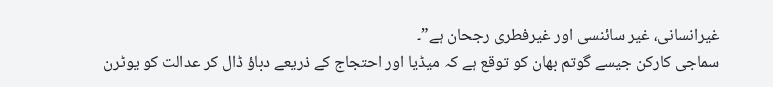غیرانسانی، غیر سائنسی اور غیرفطری رجحان ہے”۔
سماجی کارکن جیسے گوتم بھان کو توقع ہے کہ میڈیا اور احتجاج کے ذریعے دباؤ ڈال کر عدالت کو یوٹرن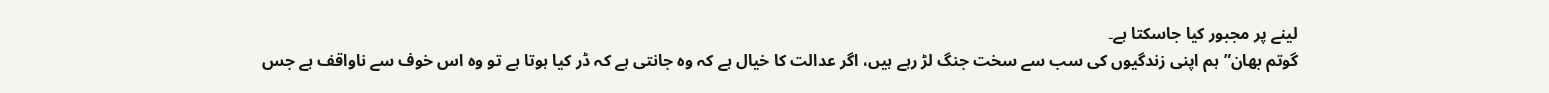لینے پر مجبور کیا جاسکتا ہے۔
گوتم بھان”ہم اپنی زندگیوں کی سب سے سخت جنگ لڑ رہے ہیں، اگر عدالت کا خیال ہے کہ وہ جانتی ہے کہ ڈر کیا ہوتا ہے تو وہ اس خوف سے ناواقف ہے جس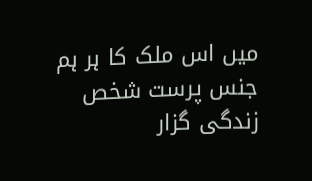میں اس ملک کا ہر ہم جنس پرست شخص زندگی گزار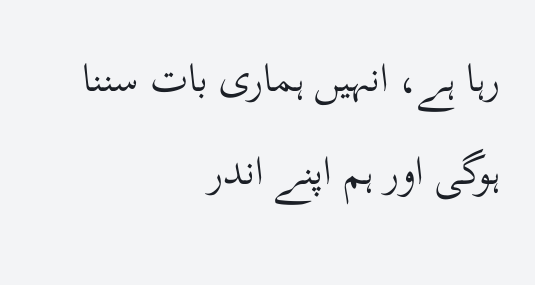رہا ہے، انہیں ہماری بات سننا ہوگی اور ہم اپنے اندر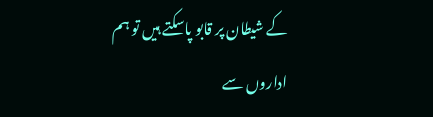کے شیطان پر قابو پاسکتے ہیں تو ہم اداروں سے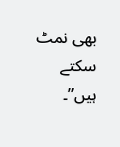بھی نمٹ سکتے ہیں”۔